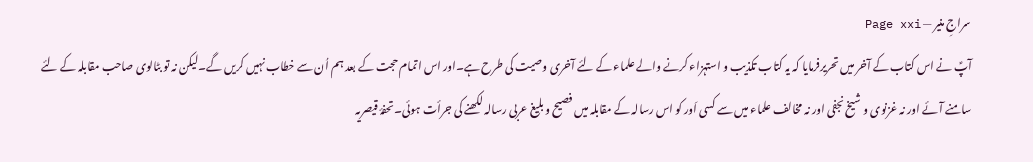سراجِ منیر — Page xxi
آپؑ نے اس کتاب کے آخر میں تحریرفرمایا کہ یہ کتاب تکذیب و استہزاء کرنے والے علماء کے لئے آخری وصیت کی طرح ہے۔اور اس اتمام حجت کے بعد ہم اُن سے خطاب نہیں کریں گے۔لیکن نہ تو بٹالوی صاحب مقابلہ کے لئے سامنے آئے اور نہ غزنوی و شیخ نجفی اور نہ مخالف علماء میں سے کسی اَور کو اس رسالہ کے مقابلہ میں فصیح و بلیغ عربی رسالہ لکھنے کی جرأت ہوئی۔تحفۂ قیصریہ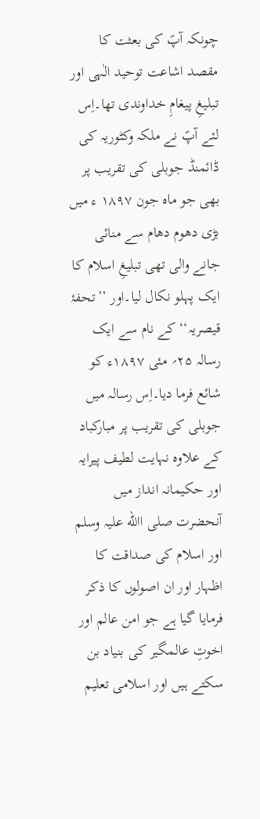چونکہ آپؑ کی بعثت کا مقصد اشاعت توحید الٰہی اور تبلیغِ پیغامِ خداوندی تھا۔اِس لئے آپؑ نے ملکہ وکٹوریہ کی ڈائمنڈ جوبلی کی تقریب پر بھی جو ماہ جون ۱۸۹۷ ء میں بڑی دھوم دھام سے منائی جانے والی تھی تبلیغِ اسلام کا ایک پہلو نکال لیا۔اور ’’تحفۂ قیصریہ‘‘ کے نام سے ایک رسالہ ۲۵؍ مئی ۱۸۹۷ء کو شائع فرما دیا۔اِس رسالہ میں جوبلی کی تقریب پر مبارکباد کے علاوہ نہایت لطیف پیرایہ اور حکیمانہ انداز میں آنحضرت صلی االله علیہ وسلم اور اسلام کی صداقت کا اظہار اور ان اصولوں کا ذکر فرمایا گیا ہے جو امن عالم اور اخوتِ عالمگیر کی بنیاد بن سکتے ہیں اور اسلامی تعلیم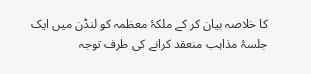کا خلاصہ بیان کر کے ملکۂ معظمہ کو لنڈن میں ایک جلسۂ مذاہب منعقد کرانے کی طرف توجہ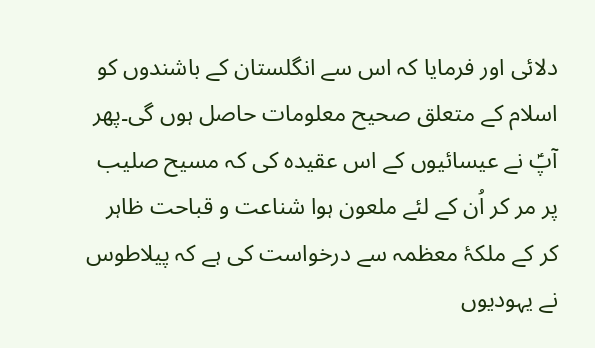دلائی اور فرمایا کہ اس سے انگلستان کے باشندوں کو اسلام کے متعلق صحیح معلومات حاصل ہوں گی۔پھر آپؑ نے عیسائیوں کے اس عقیدہ کی کہ مسیح صلیب پر مر کر اُن کے لئے ملعون ہوا شناعت و قباحت ظاہر کر کے ملکۂ معظمہ سے درخواست کی ہے کہ پیلاطوس نے یہودیوں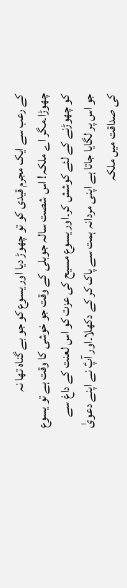کے رعب سے ایک مجرم قیدی کو تو چھوڑ دیا اور یسوع کو جو بے گناہ تھا نہ چھوڑا۔مگر اے ملکہ! اس شصت سالہ جوبلی کے وقت جو خوشی کا وقت ہے تو یسوع کو چھوڑنے کے لئے کوشش کر۔اور یسوع مسیح کی عزت کو اس لعنت کے داغ سے جو اس پر لگایا جاتا ہے اپنی مردانہ ہمت سے پاک کر کے دکھلا۔اور آپؑ نے اپنے دعویٰ کی صداقت میں ملکہ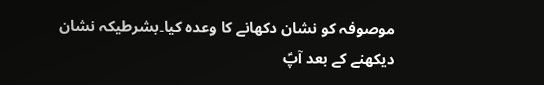موصوفہ کو نشان دکھانے کا وعدہ کیا۔بشرطیکہ نشان دیکھنے کے بعد آپؑ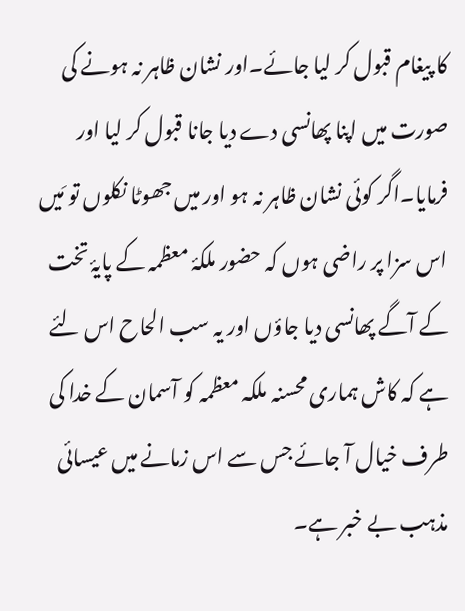کا پیغام قبول کر لیا جائے۔اور نشان ظاہر نہ ہونے کی صورت میں اپنا پھانسی دے دیا جانا قبول کر لیا اور فرمایا۔اگر کوئی نشان ظاہر نہ ہو اور میں جھوٹا نکلوں تو مَیں اس سزا پر راضی ہوں کہ حضور ملکۂ معظمہ کے پایۂ تخت کے آگے پھانسی دیا جاؤں اور یہ سب الحاح اس لئے ہے کہ کاش ہماری محسنہ ملکہ معظمہ کو آسمان کے خدا کی طرف خیال آ جائے جس سے اس زمانے میں عیسائی مذہب بے خبر ہے۔